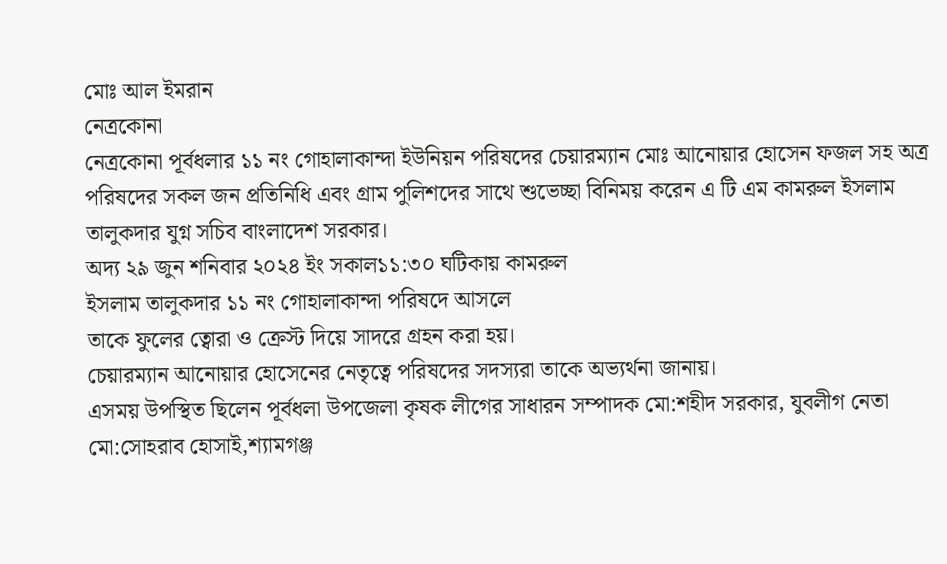মোঃ আল ইমরান
নেত্রকোনা
নেত্রকোনা পূর্বধলার ১১ নং গোহালাকান্দা ইউনিয়ন পরিষদের চেয়ারম্যান মোঃ আনোয়ার হোসেন ফজল সহ অত্র পরিষদের সকল জন প্রতিনিধি এবং গ্রাম পুলিশদের সাথে শুভেচ্ছা বিনিময় করেন এ টি এম কামরুল ইসলাম তালুকদার যুগ্ন সচিব বাংলাদেশ সরকার।
অদ্য ২৯ জুন শনিবার ২০২৪ ইং সকাল১১:৩০ ঘটিকায় কামরুল
ইসলাম তালুকদার ১১ নং গোহালাকান্দা পরিষদে আসলে
তাকে ফুলের ত্বোরা ও ক্রেস্ট দিয়ে সাদরে গ্রহন করা হয়।
চেয়ারম্যান আনোয়ার হোসেনের নেতৃত্বে পরিষদের সদস্যরা তাকে অভ্যর্থনা জানায়।
এসময় উপস্থিত ছিলেন পূর্বধলা উপজেলা কৃষক লীগের সাধারন সম্পাদক মো:শহীদ সরকার, যুবলীগ নেতা মো:সোহরাব হোসাই,শ্যামগঞ্জ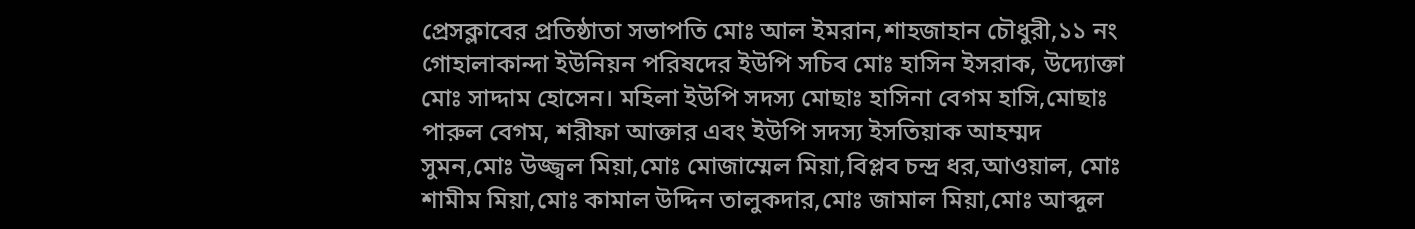প্রেসক্লাবের প্রতিষ্ঠাতা সভাপতি মোঃ আল ইমরান,শাহজাহান চৌধুরী,১১ নং গোহালাকান্দা ইউনিয়ন পরিষদের ইউপি সচিব মোঃ হাসিন ইসরাক, উদ্যোক্তা মোঃ সাদ্দাম হোসেন। মহিলা ইউপি সদস্য মোছাঃ হাসিনা বেগম হাসি,মোছাঃ পারুল বেগম, শরীফা আক্তার এবং ইউপি সদস্য ইসতিয়াক আহম্মদ সুমন,মোঃ উজ্জ্বল মিয়া,মোঃ মোজাম্মেল মিয়া,বিপ্লব চন্দ্র ধর,আওয়াল, মোঃ শামীম মিয়া,মোঃ কামাল উদ্দিন তালুকদার,মোঃ জামাল মিয়া,মোঃ আব্দুল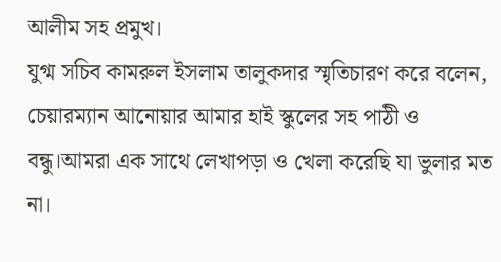আলীম সহ প্রমুখ।
যুগ্ম সচিব কামরুল ইসলাম তালুকদার স্মৃতিচারণ করে বলেন,
চেয়ারম্যান আনোয়ার আমার হাই স্কুলের সহ পাঠী ও বন্ধু।আমরা এক সাথে লেখাপড়া ও খেলা করেছি যা ভুলার মত না।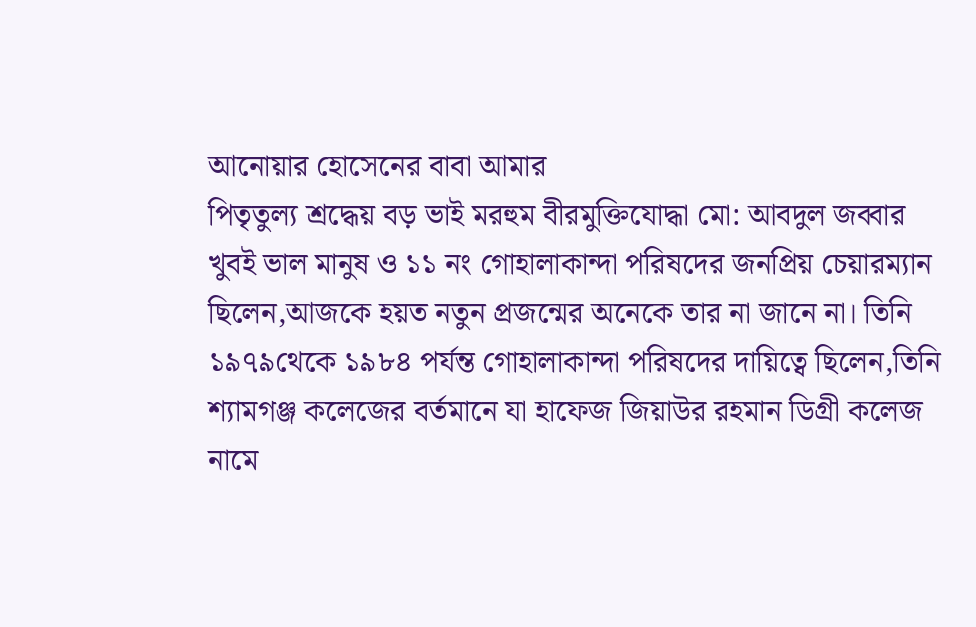আনোয়ার হোসেনের বাবা আমার
পিতৃতুল্য শ্রদ্ধেয় বড় ভাই মরহুম বীরমুক্তিযোদ্ধা মো: আবদুল জব্বার খুবই ভাল মানুষ ও ১১ নং গোহালাকান্দা পরিষদের জনপ্রিয় চেয়ারম্যান ছিলেন,আজকে হয়ত নতুন প্রজন্মের অনেকে তার না জানে না। তিনি ১৯৭৯থেকে ১৯৮৪ পর্যন্ত গোহালাকান্দা পরিষদের দায়িত্বে ছিলেন,তিনি শ্যামগঞ্জ কলেজের বর্তমানে যা হাফেজ জিয়াউর রহমান ডিগ্রী কলেজ নামে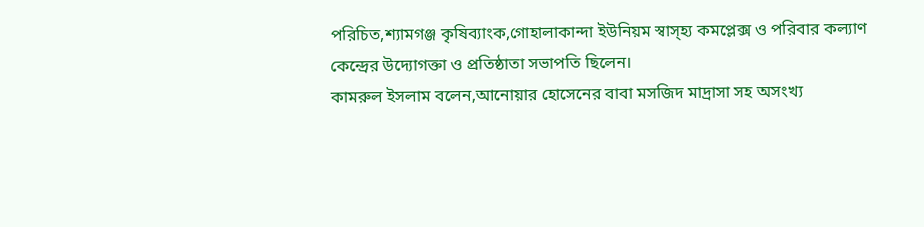পরিচিত,শ্যামগঞ্জ কৃষিব্যাংক,গোহালাকান্দা ইউনিয়ম স্বাস্হ্য কমপ্লেক্স ও পরিবার কল্যাণ কেন্দ্রের উদ্যোগক্তা ও প্রতিষ্ঠাতা সভাপতি ছিলেন।
কামরুল ইসলাম বলেন,আনোয়ার হোসেনের বাবা মসজিদ মাদ্রাসা সহ অসংখ্য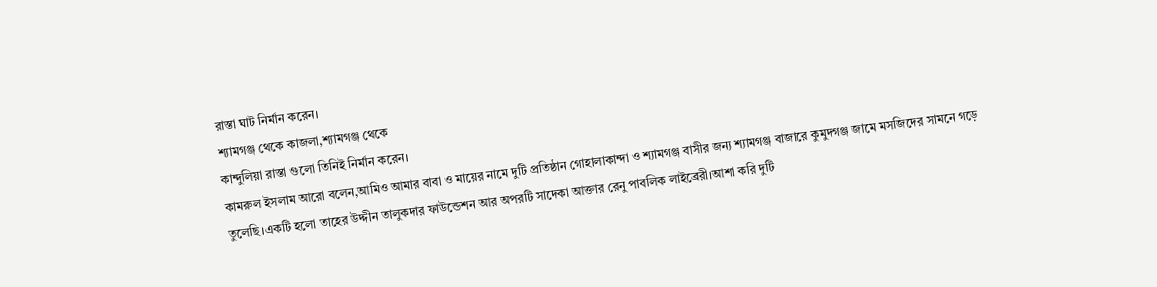রাস্তা ঘাট নির্মান করেন।
শ্যামগঞ্জ থেকে কাজলা,শ্যামগঞ্জ থেকে
কান্দুলিয়া রাস্তা গুলো তিনিই নির্মান করেন।
কামরুল ইসলাম আরো বলেন,আমিও আমার বাবা ও মায়ের নামে দুটি প্রতিষ্ঠান গোহালাকান্দা ও শ্যামগঞ্জ বাসীর জন্য শ্যামগঞ্জ বাজারে কুমুদগঞ্জ জামে মসজিদের সামনে গড়ে তুলেছি।একটি হলো তাহের উদ্দীন তালুকদার ফাউন্ডেশন আর অপরটি সাদেকা আক্তার রেনু পাবলিক লাইব্রেরী।আশা করি দুটি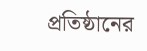প্রতিষ্ঠানের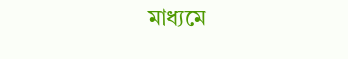মাধ্যমে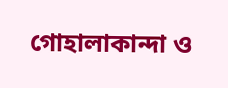গোহালাকান্দা ও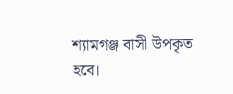শ্যামগঞ্জ বাসী উপকৃত হবে।